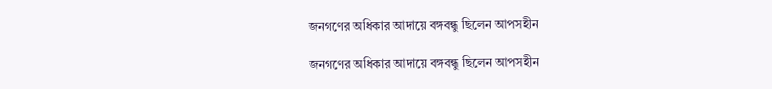জনগণের অধিকার আদায়ে বঙ্গবন্ধু ছিলেন আপসহীন

জনগণের অধিকার আদায়ে বঙ্গবন্ধু ছিলেন আপসহীন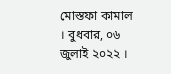মোস্তফা কামাল । বুধবার, ০৬ জুলাই ২০২২ ।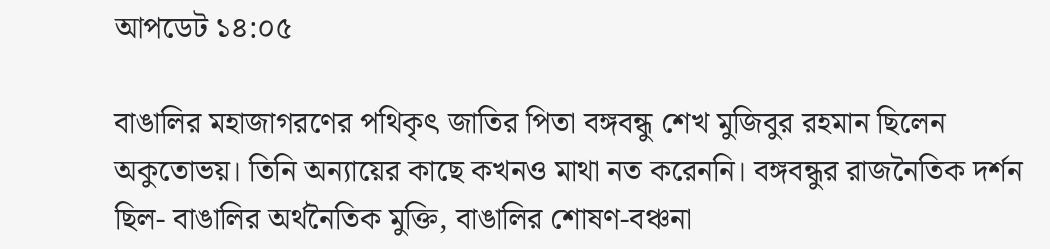আপডেট ১৪:০৫

বাঙালির মহাজাগরণের পথিকৃৎ জাতির পিতা বঙ্গবন্ধু শেখ মুজিবুর রহমান ছিলেন অকুতোভয়। তিনি অন্যায়ের কাছে কখনও মাথা নত করেননি। বঙ্গবন্ধুর রাজনৈতিক দর্শন ছিল- বাঙালির অর্থনৈতিক মুক্তি, বাঙালির শোষণ-বঞ্চনা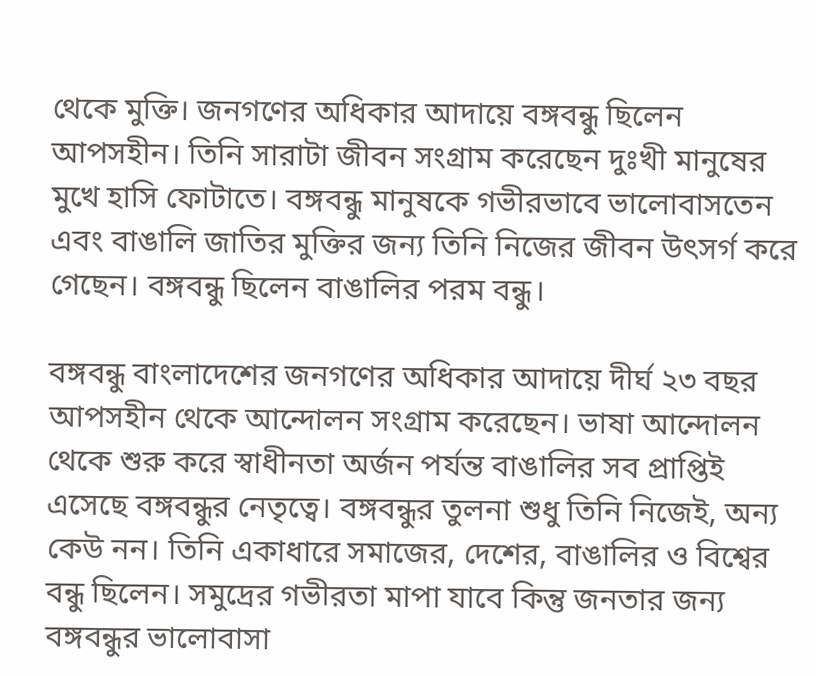থেকে মুক্তি। জনগণের অধিকার আদায়ে বঙ্গবন্ধু ছিলেন আপসহীন। তিনি সারাটা জীবন সংগ্রাম করেছেন দুঃখী মানুষের মুখে হাসি ফোটাতে। বঙ্গবন্ধু মানুষকে গভীরভাবে ভালোবাসতেন এবং বাঙালি জাতির মুক্তির জন্য তিনি নিজের জীবন উৎসর্গ করে গেছেন। বঙ্গবন্ধু ছিলেন বাঙালির পরম বন্ধু।

বঙ্গবন্ধু বাংলাদেশের জনগণের অধিকার আদায়ে দীর্ঘ ২৩ বছর আপসহীন থেকে আন্দোলন সংগ্রাম করেছেন। ভাষা আন্দোলন থেকে শুরু করে স্বাধীনতা অর্জন পর্যন্ত বাঙালির সব প্রাপ্তিই এসেছে বঙ্গবন্ধুর নেতৃত্বে। বঙ্গবন্ধুর তুলনা শুধু তিনি নিজেই, অন্য কেউ নন। তিনি একাধারে সমাজের, দেশের, বাঙালির ও বিশ্বের বন্ধু ছিলেন। সমুদ্রের গভীরতা মাপা যাবে কিন্তু জনতার জন্য বঙ্গবন্ধুর ভালোবাসা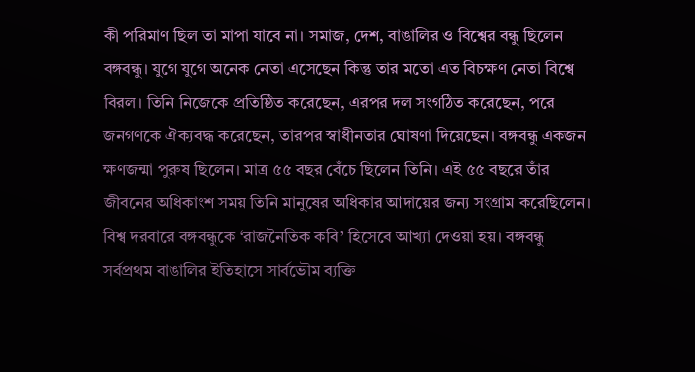কী পরিমাণ ছিল তা মাপা যাবে না। সমাজ, দেশ, বাঙালির ও বিশ্বের বন্ধু ছিলেন বঙ্গবন্ধু। যুগে যুগে অনেক নেতা এসেছেন কিন্তু তার মতো এত বিচক্ষণ নেতা বিশ্বে বিরল। তিনি নিজেকে প্রতিষ্ঠিত করেছেন, এরপর দল সংগঠিত করেছেন, পরে জনগণকে ঐক্যবদ্ধ করেছেন, তারপর স্বাধীনতার ঘোষণা দিয়েছেন। বঙ্গবন্ধু একজন ক্ষণজন্মা পুরুষ ছিলেন। মাত্র ৫৫ বছর বেঁচে ছিলেন তিনি। এই ৫৫ বছরে তাঁর জীবনের অধিকাংশ সময় তিনি মানুষের অধিকার আদায়ের জন্য সংগ্রাম করেছিলেন। বিশ্ব দরবারে বঙ্গবন্ধুকে ‘রাজনৈতিক কবি’ হিসেবে আখ্যা দেওয়া হয়। বঙ্গবন্ধু সর্বপ্রথম বাঙালির ইতিহাসে সার্বভৌম ব্যক্তি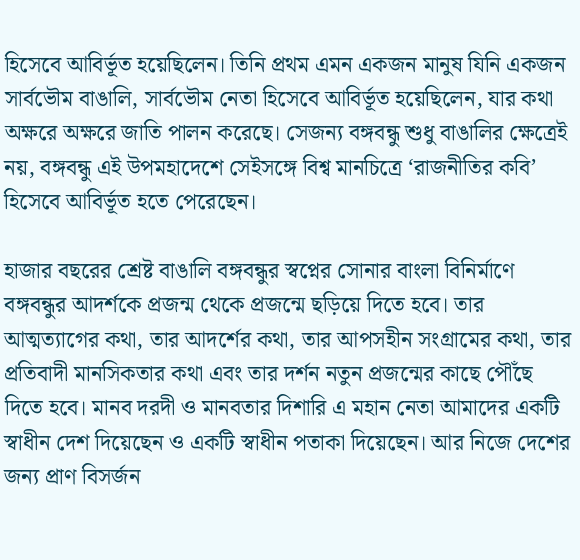হিসেবে আবির্ভূত হয়েছিলেন। তিনি প্রথম এমন একজন মানুষ যিনি একজন সার্বভৌম বাঙালি, সার্বভৌম নেতা হিসেবে আবির্ভূত হয়েছিলেন, যার কথা অক্ষরে অক্ষরে জাতি পালন করেছে। সেজন্য বঙ্গবন্ধু শুধু বাঙালির ক্ষেত্রেই নয়, বঙ্গবন্ধু এই উপমহাদেশে সেইসঙ্গে বিশ্ব মানচিত্রে ‘রাজনীতির কবি’ হিসেবে আবির্ভূত হতে পেরেছেন।

হাজার বছরের শ্রেষ্ট বাঙালি বঙ্গবন্ধুর স্বপ্নের সোনার বাংলা বিনির্মাণে বঙ্গবন্ধুর আদর্শকে প্রজন্ম থেকে প্রজন্মে ছড়িয়ে দিতে হবে। তার আত্মত্যাগের কথা, তার আদর্শের কথা, তার আপসহীন সংগ্রামের কথা, তার প্রতিবাদী মানসিকতার কথা এবং তার দর্শন নতুন প্রজন্মের কাছে পৌঁছে দিতে হবে। মানব দরদী ও মানবতার দিশারি এ মহান নেতা আমাদের একটি স্বাধীন দেশ দিয়েছেন ও একটি স্বাধীন পতাকা দিয়েছেন। আর নিজে দেশের জন্য প্রাণ বিসর্জন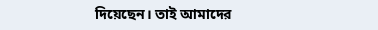দিয়েছেন। তাই আমাদের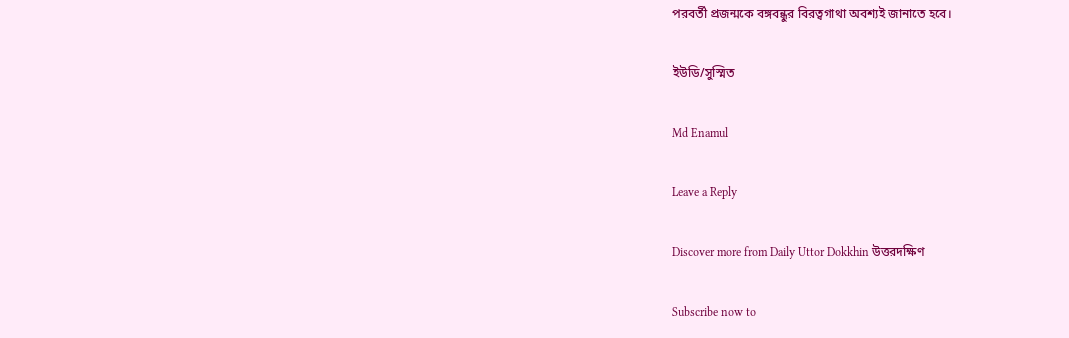পরবর্তী প্রজন্মকে বঙ্গবন্ধুর বিরত্বগাথা অবশ্যই জানাতে হবে।

ইউডি/সুস্মিত

Md Enamul

Leave a Reply

Discover more from Daily Uttor Dokkhin উত্তরদক্ষিণ

Subscribe now to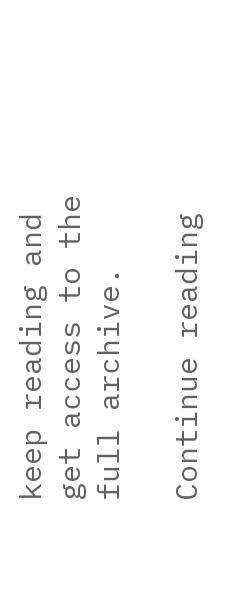keep reading and get access to the full archive.

Continue reading